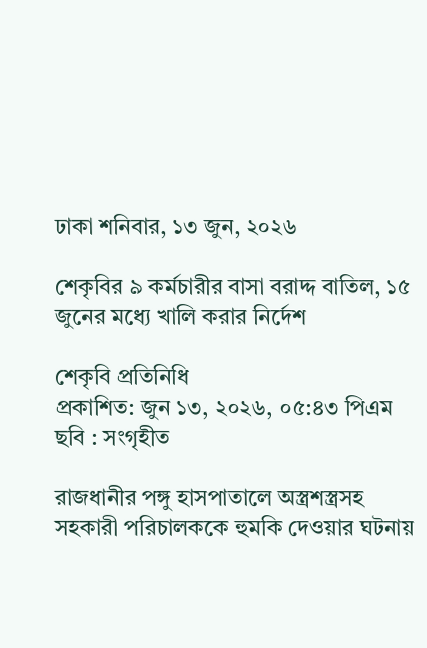ঢাকা শনিবার, ১৩ জুন, ২০২৬

শেকৃবির ৯ কর্মচারীর বাসা বরাদ্দ বাতিল, ১৫ জুনের মধ্যে খালি করার নির্দেশ

শেকৃবি প্রতিনিধি
প্রকাশিত: জুন ১৩, ২০২৬, ০৫:৪৩ পিএম
ছবি : সংগৃহীত

রাজধানীর পঙ্গু হাসপাতালে অস্ত্রশস্ত্রসহ সহকারী পরিচালককে হুমকি দেওয়ার ঘটনায়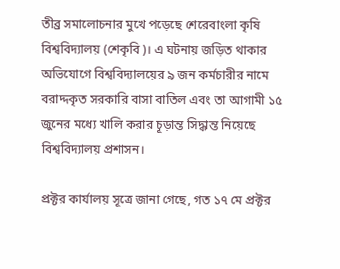তীব্র সমালোচনার মুখে পড়েছে শেরেবাংলা কৃষি বিশ্ববিদ্যালয় (শেকৃবি)। এ ঘটনায় জড়িত থাকার অভিযোগে বিশ্ববিদ্যালয়ের ৯ জন কর্মচারীর নামে বরাদ্দকৃত সরকারি বাসা বাতিল এবং তা আগামী ১৫ জুনের মধ্যে খালি করার চূড়ান্ত সিদ্ধান্ত নিয়েছে বিশ্ববিদ্যালয় প্রশাসন।

প্রক্টর কার্যালয় সূত্রে জানা গেছে, গত ১৭ মে প্রক্টর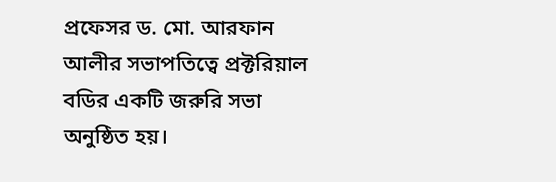প্রফেসর ড. মো. আরফান আলীর সভাপতিত্বে প্রক্টরিয়াল বডির একটি জরুরি সভা অনুষ্ঠিত হয়।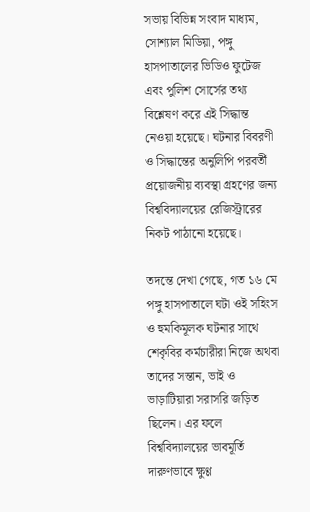সভায় বিভিন্ন সংবাদ মাধ্যম, সোশ্যাল মিডিয়া, পঙ্গু হাসপাতালের ভিডিও ফুটেজ এবং পুলিশ সোর্সের তথ্য বিশ্লেষণ করে এই সিদ্ধান্ত নেওয়া হয়েছে। ঘটনার বিবরণী ও সিদ্ধান্তের অনুলিপি পরবর্তী প্রয়োজনীয় ব্যবস্থা গ্রহণের জন্য বিশ্ববিদ্যালয়ের রেজিস্ট্রারের নিকট পাঠানো হয়েছে।

তদন্তে দেখা গেছে, গত ১৬ মে পঙ্গু হাসপাতালে ঘটা ওই সহিংস ও হুমকিমূলক ঘটনার সাথে শেকৃবির কর্মচারীরা নিজে অথবা তাদের সন্তান, ভাই ও ভাড়াটিয়ারা সরাসরি জড়িত ছিলেন। এর ফলে বিশ্ববিদ্যালয়ের ভাবমূর্তি দারুণভাবে ক্ষুণ্ণ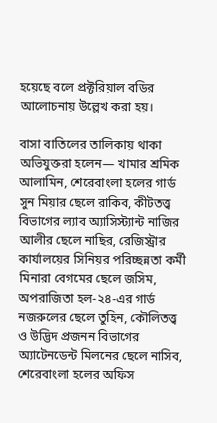হয়েছে বলে প্রক্টরিয়াল বডির আলোচনায় উল্লেখ করা হয়।

বাসা বাতিলের তালিকায় থাকা অভিযুক্তরা হলেন— খামার শ্রমিক আলামিন, শেরেবাংলা হলের গার্ড সুন মিয়ার ছেলে রাকিব, কীটতত্ত্ব বিভাগের ল্যাব অ্যাসিস্ট্যান্ট নাজির আলীর ছেলে নাছির, রেজিস্ট্রার কার্যালয়ের সিনিয়র পরিচ্ছন্নতা কর্মী মিনারা বেগমের ছেলে জসিম, অপরাজিতা হল-২৪-এর গার্ড নজরুলের ছেলে তুহিন, কৌলিতত্ত্ব ও উদ্ভিদ প্রজনন বিভাগের অ্যাটেনডেন্ট মিলনের ছেলে নাসিব, শেরেবাংলা হলের অফিস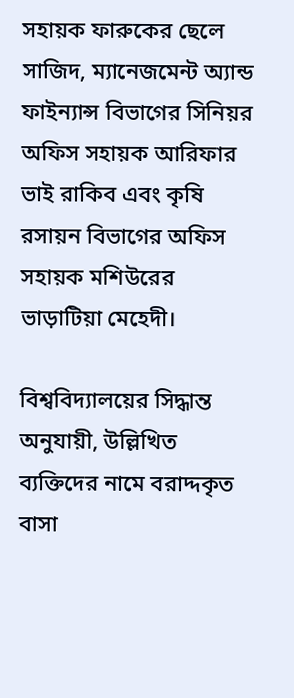সহায়ক ফারুকের ছেলে সাজিদ, ম্যানেজমেন্ট অ্যান্ড ফাইন্যান্স বিভাগের সিনিয়র অফিস সহায়ক আরিফার ভাই রাকিব এবং কৃষি রসায়ন বিভাগের অফিস সহায়ক মশিউরের ভাড়াটিয়া মেহেদী।

বিশ্ববিদ্যালয়ের সিদ্ধান্ত অনুযায়ী, উল্লিখিত ব্যক্তিদের নামে বরাদ্দকৃত বাসা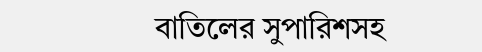বাতিলের সুপারিশসহ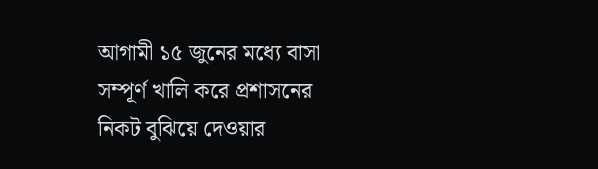আগামী ১৫ জুনের মধ্যে বাসা সম্পূর্ণ খালি করে প্রশাসনের নিকট বুঝিয়ে দেওয়ার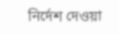নির্দেশ দেওয়া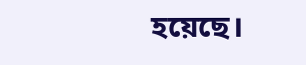হয়েছে।